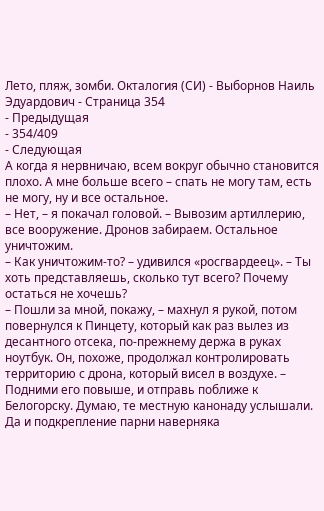Лето, пляж, зомби. Окталогия (СИ) - Выборнов Наиль Эдуардович - Страница 354
- Предыдущая
- 354/409
- Следующая
А когда я нервничаю, всем вокруг обычно становится плохо. А мне больше всего – спать не могу там, есть не могу, ну и все остальное.
– Нет, – я покачал головой. – Вывозим артиллерию, все вооружение. Дронов забираем. Остальное уничтожим.
– Как уничтожим‑то? – удивился «росгвардеец». – Ты хоть представляешь, сколько тут всего? Почему остаться не хочешь?
– Пошли за мной, покажу, – махнул я рукой, потом повернулся к Пинцету, который как раз вылез из десантного отсека, по‑прежнему держа в руках ноутбук. Он, похоже, продолжал контролировать территорию с дрона, который висел в воздухе. – Подними его повыше, и отправь поближе к Белогорску. Думаю, те местную канонаду услышали. Да и подкрепление парни наверняка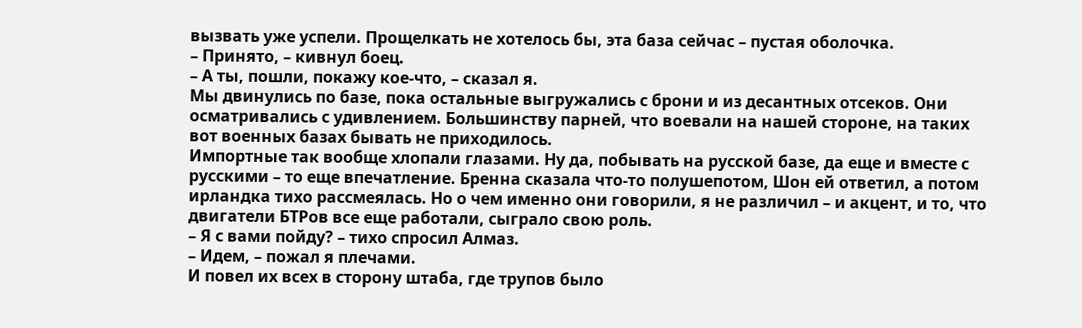вызвать уже успели. Прощелкать не хотелось бы, эта база сейчас – пустая оболочка.
– Принято, – кивнул боец.
– А ты, пошли, покажу кое‑что, – сказал я.
Мы двинулись по базе, пока остальные выгружались с брони и из десантных отсеков. Они осматривались с удивлением. Большинству парней, что воевали на нашей стороне, на таких вот военных базах бывать не приходилось.
Импортные так вообще хлопали глазами. Ну да, побывать на русской базе, да еще и вместе с русскими – то еще впечатление. Бренна сказала что‑то полушепотом, Шон ей ответил, а потом ирландка тихо рассмеялась. Но о чем именно они говорили, я не различил – и акцент, и то, что двигатели БТРов все еще работали, сыграло свою роль.
– Я с вами пойду? – тихо спросил Алмаз.
– Идем, – пожал я плечами.
И повел их всех в сторону штаба, где трупов было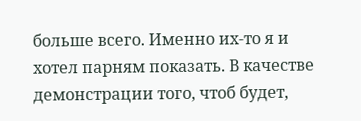больше всего. Именно их‑то я и хотел парням показать. В качестве демонстрации того, чтоб будет,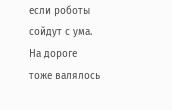если роботы сойдут с ума.
На дороге тоже валялось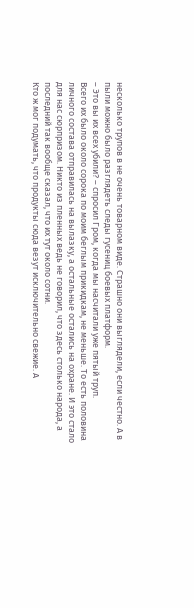несколько трупов в не очень товарном виде. Страшно они выглядели, если честно. А в пыли можно было разглядеть следы гусениц боевых платформ.
– Это вы их всех убили? – спросил Гром, когда мы насчитали уже пятый труп.
Всего их было около сорока по моим беглым прикидкам, не меньше. То есть половина личного состава отправилась на вылазку, а остальные остались на охране. И это стало для нас сюрпризом. Никто из пленных ведь не говорил, что здесь столько народа, а последний так вообще сказал, что их тут около сотни.
Кто ж мог подумать, что продукты сюда везут исключительно свежие. А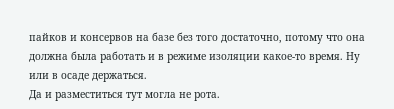пайков и консервов на базе без того достаточно, потому что она должна была работать и в режиме изоляции какое‑то время. Ну или в осаде держаться.
Да и разместиться тут могла не рота.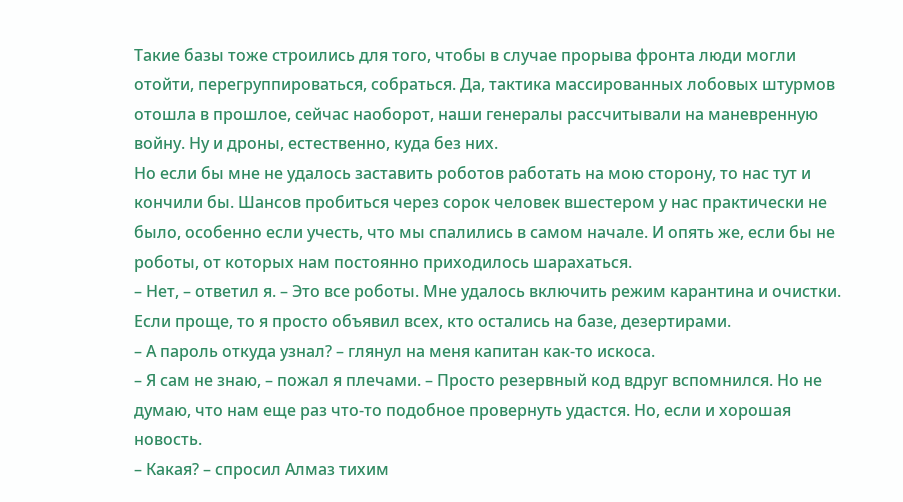Такие базы тоже строились для того, чтобы в случае прорыва фронта люди могли отойти, перегруппироваться, собраться. Да, тактика массированных лобовых штурмов отошла в прошлое, сейчас наоборот, наши генералы рассчитывали на маневренную войну. Ну и дроны, естественно, куда без них.
Но если бы мне не удалось заставить роботов работать на мою сторону, то нас тут и кончили бы. Шансов пробиться через сорок человек вшестером у нас практически не было, особенно если учесть, что мы спалились в самом начале. И опять же, если бы не роботы, от которых нам постоянно приходилось шарахаться.
– Нет, – ответил я. – Это все роботы. Мне удалось включить режим карантина и очистки. Если проще, то я просто объявил всех, кто остались на базе, дезертирами.
– А пароль откуда узнал? – глянул на меня капитан как‑то искоса.
– Я сам не знаю, – пожал я плечами. – Просто резервный код вдруг вспомнился. Но не думаю, что нам еще раз что‑то подобное провернуть удастся. Но, если и хорошая новость.
– Какая? – спросил Алмаз тихим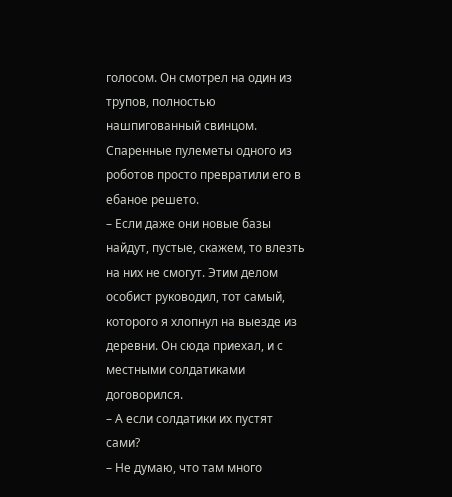голосом. Он смотрел на один из трупов, полностью нашпигованный свинцом. Спаренные пулеметы одного из роботов просто превратили его в ебаное решето.
– Если даже они новые базы найдут, пустые, скажем, то влезть на них не смогут. Этим делом особист руководил, тот самый, которого я хлопнул на выезде из деревни. Он сюда приехал, и с местными солдатиками договорился.
– А если солдатики их пустят сами?
– Не думаю, что там много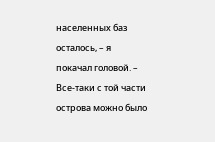населенных баз осталось, – я покачал головой. – Все‑таки с той части острова можно было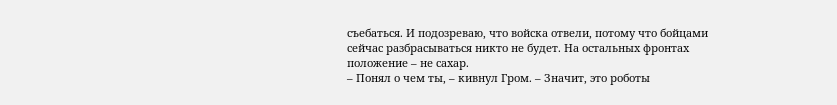съебаться. И подозреваю, что войска отвели, потому что бойцами сейчас разбрасываться никто не будет. На остальных фронтах положение – не сахар.
– Понял о чем ты, – кивнул Гром. – Значит, это роботы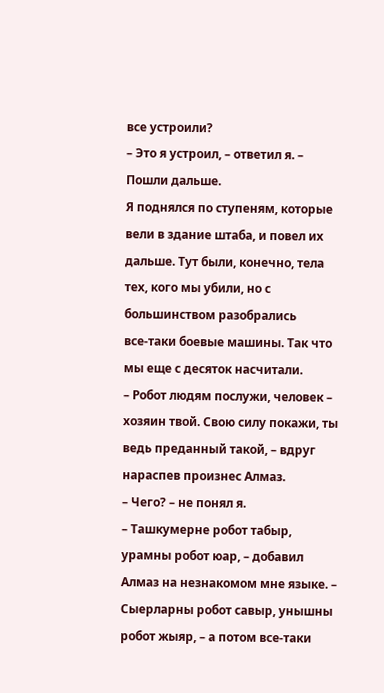все устроили?
– Это я устроил, – ответил я. – Пошли дальше.
Я поднялся по ступеням, которые вели в здание штаба, и повел их дальше. Тут были, конечно, тела тех, кого мы убили, но с большинством разобрались все‑таки боевые машины. Так что мы еще с десяток насчитали.
– Робот людям послужи, человек – хозяин твой. Свою силу покажи, ты ведь преданный такой, – вдруг нараспев произнес Алмаз.
– Чего? – не понял я.
– Ташкумерне робот табыр, урамны робот юар, – добавил Алмаз на незнакомом мне языке. – Сыерларны робот савыр, унышны робот жыяр, – а потом все‑таки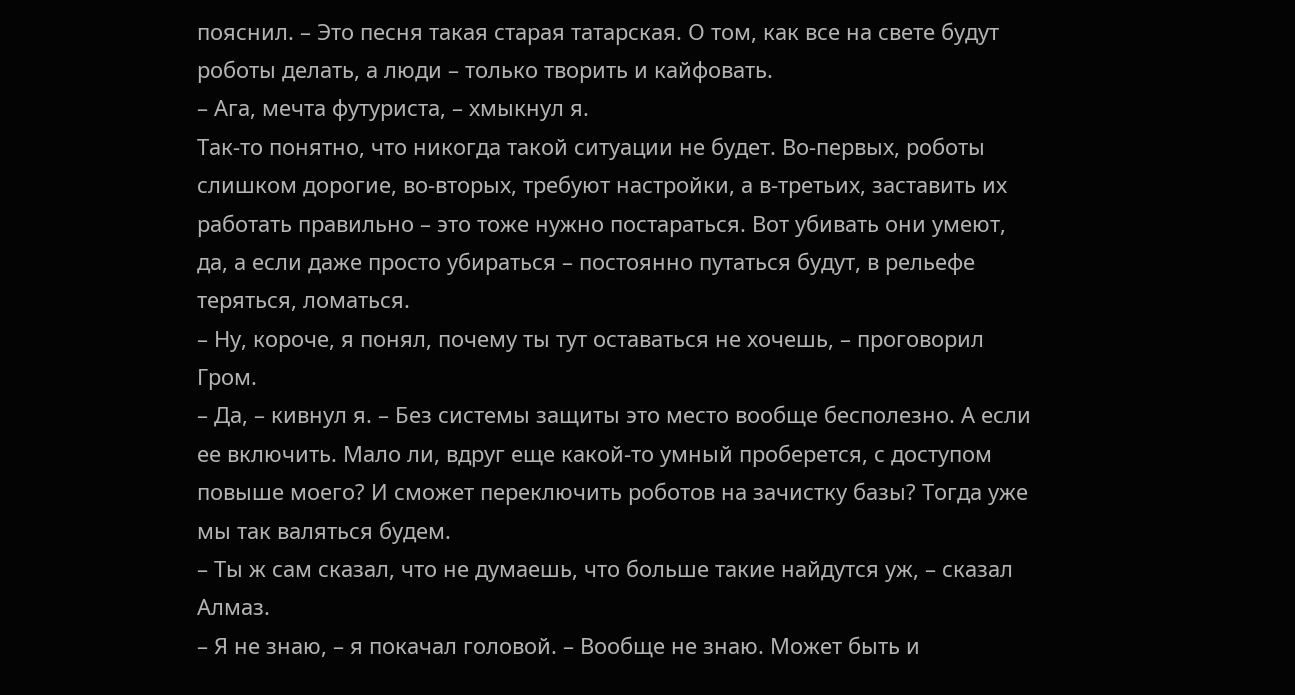пояснил. – Это песня такая старая татарская. О том, как все на свете будут роботы делать, а люди – только творить и кайфовать.
– Ага, мечта футуриста, – хмыкнул я.
Так‑то понятно, что никогда такой ситуации не будет. Во‑первых, роботы слишком дорогие, во‑вторых, требуют настройки, а в‑третьих, заставить их работать правильно – это тоже нужно постараться. Вот убивать они умеют, да, а если даже просто убираться – постоянно путаться будут, в рельефе теряться, ломаться.
– Ну, короче, я понял, почему ты тут оставаться не хочешь, – проговорил Гром.
– Да, – кивнул я. – Без системы защиты это место вообще бесполезно. А если ее включить. Мало ли, вдруг еще какой‑то умный проберется, с доступом повыше моего? И сможет переключить роботов на зачистку базы? Тогда уже мы так валяться будем.
– Ты ж сам сказал, что не думаешь, что больше такие найдутся уж, – сказал Алмаз.
– Я не знаю, – я покачал головой. – Вообще не знаю. Может быть и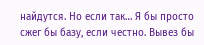найдутся. Но если так… Я бы просто сжег бы базу, если честно. Вывез бы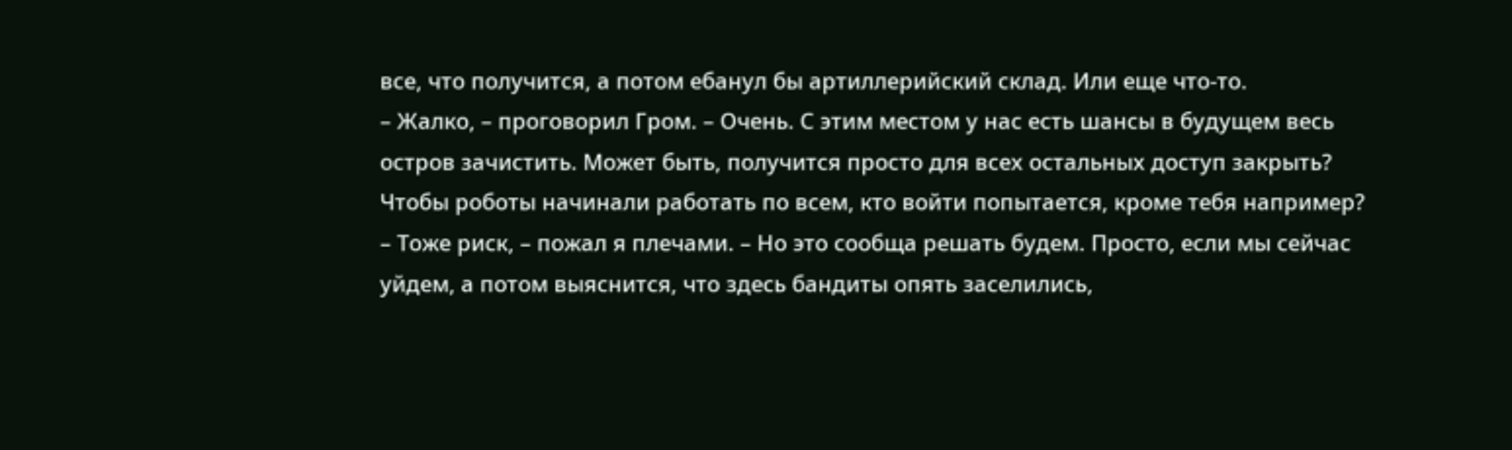все, что получится, а потом ебанул бы артиллерийский склад. Или еще что‑то.
– Жалко, – проговорил Гром. – Очень. С этим местом у нас есть шансы в будущем весь остров зачистить. Может быть, получится просто для всех остальных доступ закрыть? Чтобы роботы начинали работать по всем, кто войти попытается, кроме тебя например?
– Тоже риск, – пожал я плечами. – Но это сообща решать будем. Просто, если мы сейчас уйдем, а потом выяснится, что здесь бандиты опять заселились,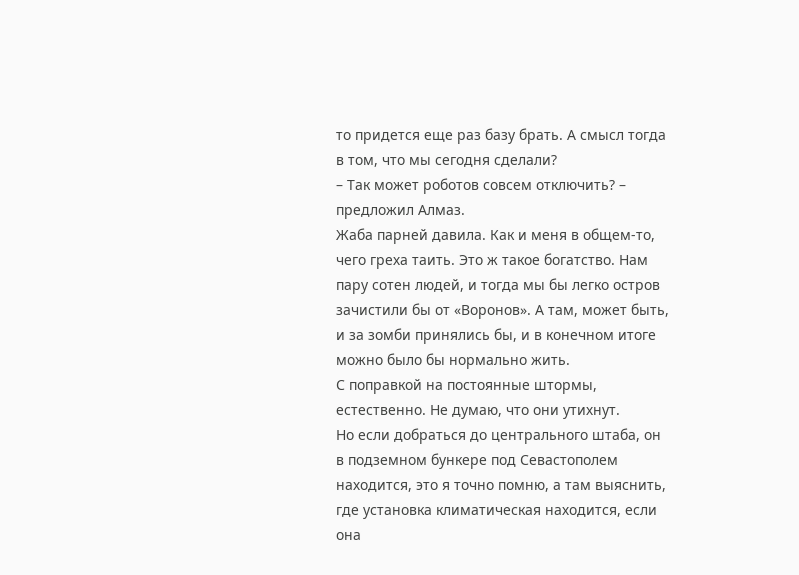то придется еще раз базу брать. А смысл тогда в том, что мы сегодня сделали?
– Так может роботов совсем отключить? – предложил Алмаз.
Жаба парней давила. Как и меня в общем‑то, чего греха таить. Это ж такое богатство. Нам пару сотен людей, и тогда мы бы легко остров зачистили бы от «Воронов». А там, может быть, и за зомби принялись бы, и в конечном итоге можно было бы нормально жить.
С поправкой на постоянные штормы, естественно. Не думаю, что они утихнут.
Но если добраться до центрального штаба, он в подземном бункере под Севастополем находится, это я точно помню, а там выяснить, где установка климатическая находится, если она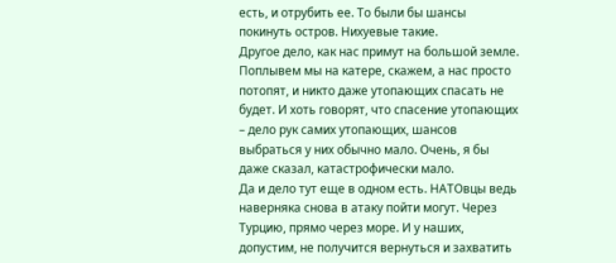есть, и отрубить ее. То были бы шансы покинуть остров. Нихуевые такие.
Другое дело, как нас примут на большой земле. Поплывем мы на катере, скажем, а нас просто потопят, и никто даже утопающих спасать не будет. И хоть говорят, что спасение утопающих – дело рук самих утопающих, шансов выбраться у них обычно мало. Очень, я бы даже сказал, катастрофически мало.
Да и дело тут еще в одном есть. НАТОвцы ведь наверняка снова в атаку пойти могут. Через Турцию, прямо через море. И у наших, допустим, не получится вернуться и захватить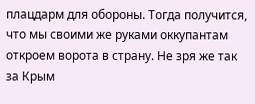плацдарм для обороны. Тогда получится, что мы своими же руками оккупантам откроем ворота в страну. Не зря же так за Крым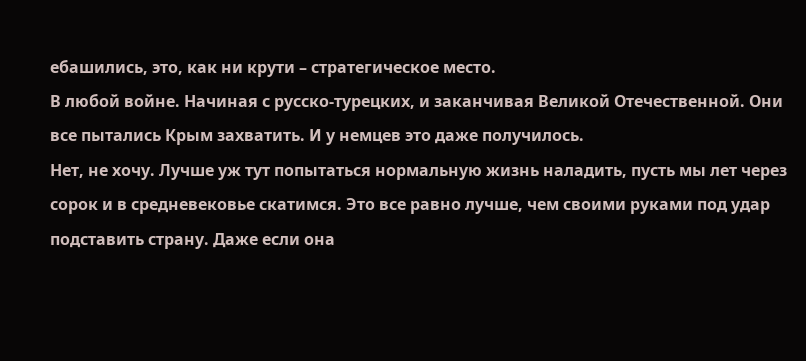ебашились, это, как ни крути – стратегическое место.
В любой войне. Начиная с русско‑турецких, и заканчивая Великой Отечественной. Они все пытались Крым захватить. И у немцев это даже получилось.
Нет, не хочу. Лучше уж тут попытаться нормальную жизнь наладить, пусть мы лет через сорок и в средневековье скатимся. Это все равно лучше, чем своими руками под удар подставить страну. Даже если она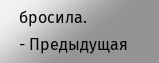бросила.
- Предыдущая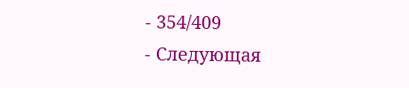- 354/409
- Следующая